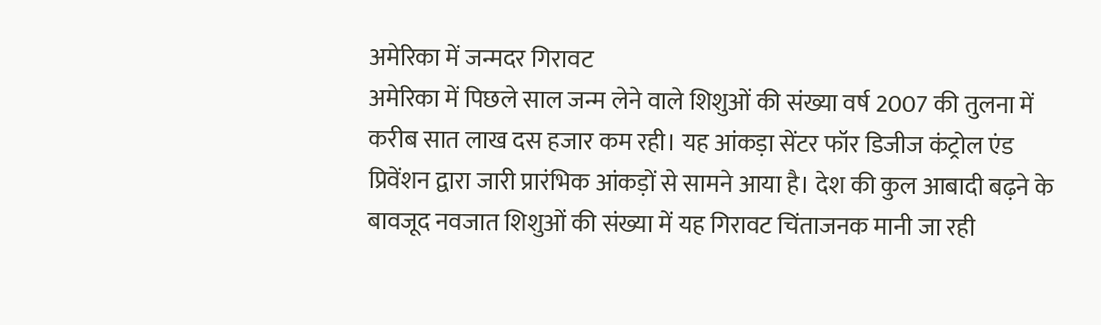अमेरिका में जन्मदर गिरावट
अमेरिका में पिछले साल जन्म लेने वाले शिशुओं की संख्या वर्ष 2007 की तुलना में करीब सात लाख दस हजार कम रही। यह आंकड़ा सेंटर फॉर डिजीज कंट्रोल एंड प्रिवेंशन द्वारा जारी प्रारंभिक आंकड़ों से सामने आया है। देश की कुल आबादी बढ़ने के बावजूद नवजात शिशुओं की संख्या में यह गिरावट चिंताजनक मानी जा रही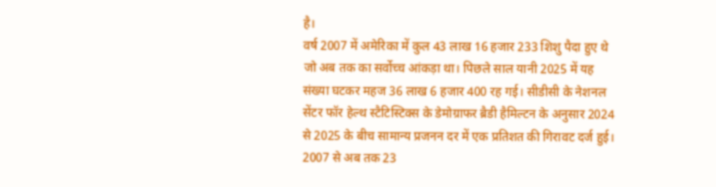है।
वर्ष 2007 में अमेरिका में कुल 43 लाख 16 हजार 233 शिशु पैदा हुए थे जो अब तक का सर्वोच्च आंकड़ा था। पिछले साल यानी 2025 में यह संख्या घटकर महज 36 लाख 6 हजार 400 रह गई। सीडीसी के नेशनल सेंटर फॉर हेल्थ स्टैटिस्टिक्स के डेमोग्राफर ब्रैडी हैमिल्टन के अनुसार 2024 से 2025 के बीच सामान्य प्रजनन दर में एक प्रतिशत की गिरावट दर्ज हुई।
2007 से अब तक 23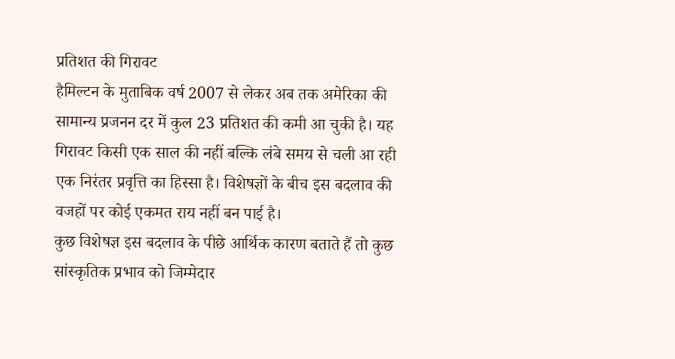प्रतिशत की गिरावट
हैमिल्टन के मुताबिक वर्ष 2007 से लेकर अब तक अमेरिका की सामान्य प्रजनन दर में कुल 23 प्रतिशत की कमी आ चुकी है। यह गिरावट किसी एक साल की नहीं बल्कि लंबे समय से चली आ रही एक निरंतर प्रवृत्ति का हिस्सा है। विशेषज्ञों के बीच इस बदलाव की वजहों पर कोई एकमत राय नहीं बन पाई है।
कुछ विशेषज्ञ इस बदलाव के पीछे आर्थिक कारण बताते हैं तो कुछ सांस्कृतिक प्रभाव को जिम्मेदार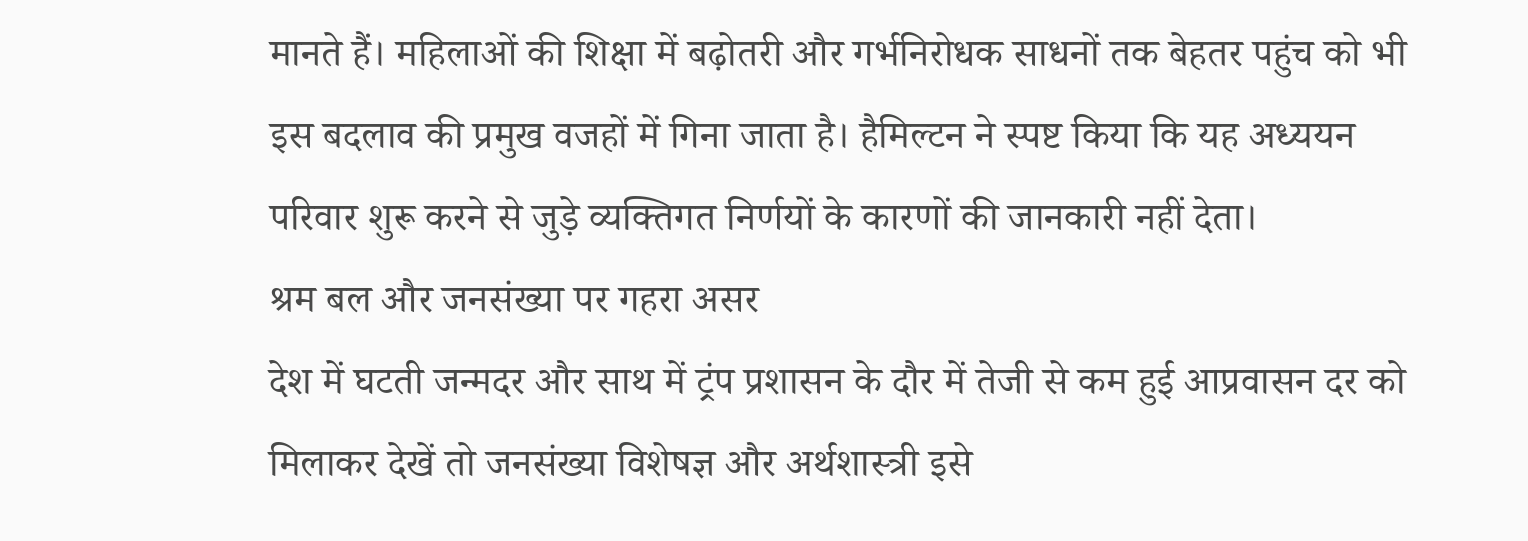मानते हैं। महिलाओं की शिक्षा में बढ़ोतरी और गर्भनिरोधक साधनों तक बेहतर पहुंच को भी इस बदलाव की प्रमुख वजहों में गिना जाता है। हैमिल्टन ने स्पष्ट किया कि यह अध्ययन परिवार शुरू करने से जुड़े व्यक्तिगत निर्णयों के कारणों की जानकारी नहीं देता।
श्रम बल और जनसंख्या पर गहरा असर
देश में घटती जन्मदर और साथ में ट्रंप प्रशासन के दौर में तेजी से कम हुई आप्रवासन दर को मिलाकर देखें तो जनसंख्या विशेषज्ञ और अर्थशास्त्री इसे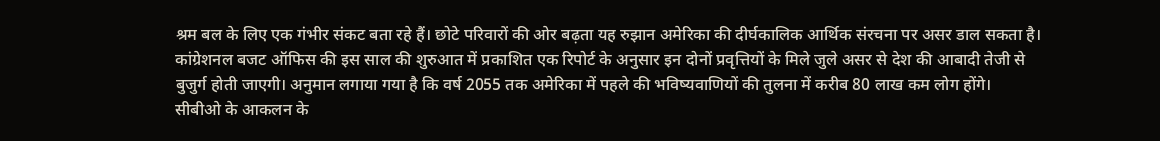श्रम बल के लिए एक गंभीर संकट बता रहे हैं। छोटे परिवारों की ओर बढ़ता यह रुझान अमेरिका की दीर्घकालिक आर्थिक संरचना पर असर डाल सकता है।
कांग्रेशनल बजट ऑफिस की इस साल की शुरुआत में प्रकाशित एक रिपोर्ट के अनुसार इन दोनों प्रवृत्तियों के मिले जुले असर से देश की आबादी तेजी से बुजुर्ग होती जाएगी। अनुमान लगाया गया है कि वर्ष 2055 तक अमेरिका में पहले की भविष्यवाणियों की तुलना में करीब 80 लाख कम लोग होंगे।
सीबीओ के आकलन के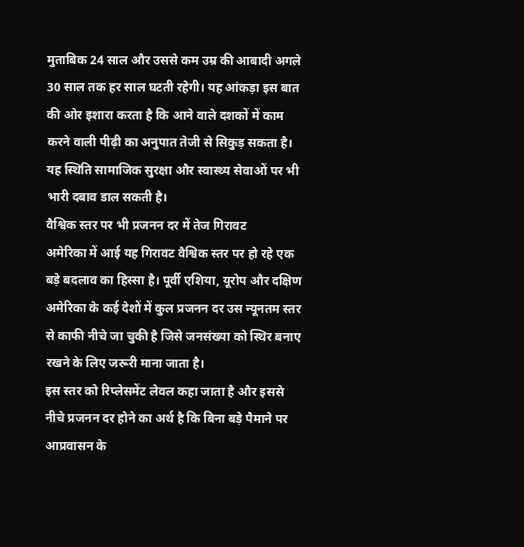मुताबिक 24 साल और उससे कम उम्र की आबादी अगले 30 साल तक हर साल घटती रहेगी। यह आंकड़ा इस बात की ओर इशारा करता है कि आने वाले दशकों में काम करने वाली पीढ़ी का अनुपात तेजी से सिकुड़ सकता है। यह स्थिति सामाजिक सुरक्षा और स्वास्थ्य सेवाओं पर भी भारी दबाव डाल सकती है।
वैश्विक स्तर पर भी प्रजनन दर में तेज गिरावट
अमेरिका में आई यह गिरावट वैश्विक स्तर पर हो रहे एक बड़े बदलाव का हिस्सा है। पूर्वी एशिया, यूरोप और दक्षिण अमेरिका के कई देशों में कुल प्रजनन दर उस न्यूनतम स्तर से काफी नीचे जा चुकी है जिसे जनसंख्या को स्थिर बनाए रखने के लिए जरूरी माना जाता है।
इस स्तर को रिप्लेसमेंट लेवल कहा जाता है और इससे नीचे प्रजनन दर होने का अर्थ है कि बिना बड़े पैमाने पर आप्रवासन के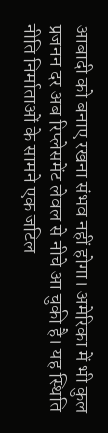आबादी को बनाए रखना संभव नहीं होगा। अमेरिका में भी कुल प्रजनन दर अब रिप्लेसमेंट लेवल से नीचे आ चुकी है। यह स्थिति नीति निर्माताओं के सामने एक जटिल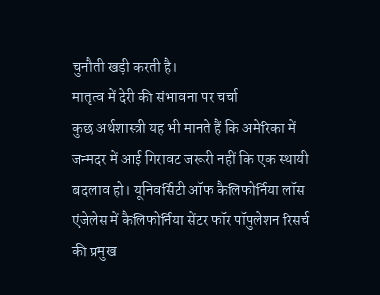चुनौती खड़ी करती है।
मातृत्व में देरी की संभावना पर चर्चा
कुछ अर्थशास्त्री यह भी मानते हैं कि अमेरिका में जन्मदर में आई गिरावट जरूरी नहीं कि एक स्थायी बदलाव हो। यूनिवर्सिटी ऑफ कैलिफोर्निया लॉस एंजेलेस में कैलिफोर्निया सेंटर फॉर पॉपुलेशन रिसर्च की प्रमुख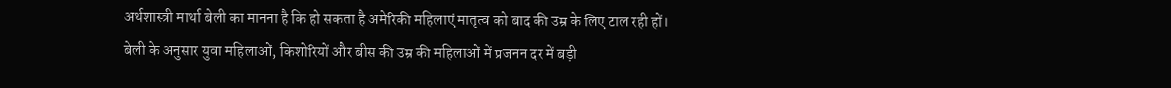अर्थशास्त्री मार्था बेली का मानना है कि हो सकता है अमेरिकी महिलाएं मातृत्व को बाद की उम्र के लिए टाल रही हों।
बेली के अनुसार युवा महिलाओं, किशोरियों और बीस की उम्र की महिलाओं में प्रजनन दर में बड़ी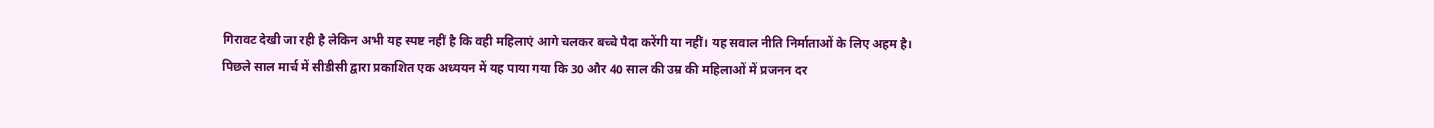गिरावट देखी जा रही है लेकिन अभी यह स्पष्ट नहीं है कि वही महिलाएं आगे चलकर बच्चे पैदा करेंगी या नहीं। यह सवाल नीति निर्माताओं के लिए अहम है।
पिछले साल मार्च में सीडीसी द्वारा प्रकाशित एक अध्ययन में यह पाया गया कि 30 और 40 साल की उम्र की महिलाओं में प्रजनन दर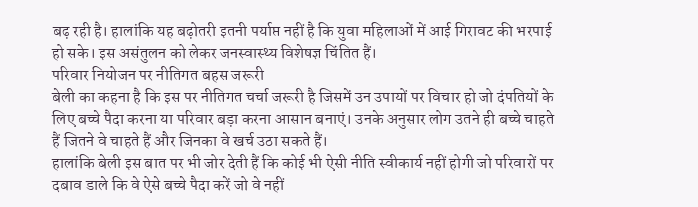बढ़ रही है। हालांकि यह बढ़ोतरी इतनी पर्याप्त नहीं है कि युवा महिलाओं में आई गिरावट की भरपाई हो सके। इस असंतुलन को लेकर जनस्वास्थ्य विशेषज्ञ चिंतित हैं।
परिवार नियोजन पर नीतिगत बहस जरूरी
बेली का कहना है कि इस पर नीतिगत चर्चा जरूरी है जिसमें उन उपायों पर विचार हो जो दंपतियों के लिए बच्चे पैदा करना या परिवार बड़ा करना आसान बनाएं। उनके अनुसार लोग उतने ही बच्चे चाहते हैं जितने वे चाहते हैं और जिनका वे खर्च उठा सकते हैं।
हालांकि बेली इस बात पर भी जोर देती हैं कि कोई भी ऐसी नीति स्वीकार्य नहीं होगी जो परिवारों पर दबाव डाले कि वे ऐसे बच्चे पैदा करें जो वे नहीं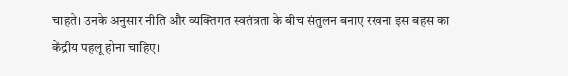चाहते। उनके अनुसार नीति और व्यक्तिगत स्वतंत्रता के बीच संतुलन बनाए रखना इस बहस का केंद्रीय पहलू होना चाहिए।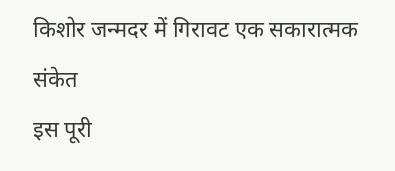किशोर जन्मदर में गिरावट एक सकारात्मक संकेत
इस पूरी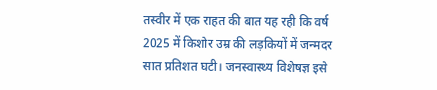तस्वीर में एक राहत की बात यह रही कि वर्ष 2025 में किशोर उम्र की लड़कियों में जन्मदर सात प्रतिशत घटी। जनस्वास्थ्य विशेषज्ञ इसे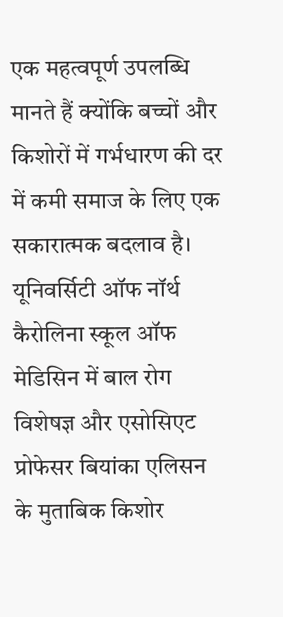एक महत्वपूर्ण उपलब्धि मानते हैं क्योंकि बच्चों और किशोरों में गर्भधारण की दर में कमी समाज के लिए एक सकारात्मक बदलाव है।
यूनिवर्सिटी ऑफ नॉर्थ कैरोलिना स्कूल ऑफ मेडिसिन में बाल रोग विशेषज्ञ और एसोसिएट प्रोफेसर बियांका एलिसन के मुताबिक किशोर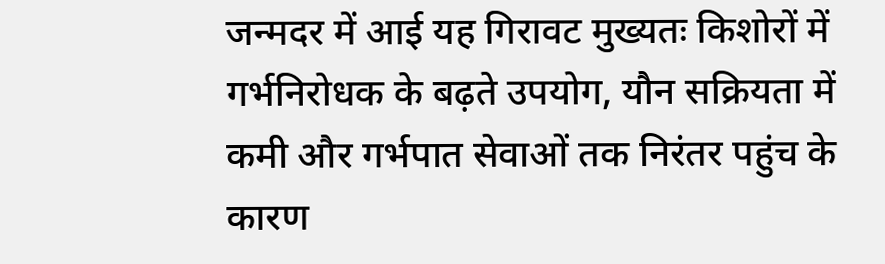जन्मदर में आई यह गिरावट मुख्यतः किशोरों में गर्भनिरोधक के बढ़ते उपयोग, यौन सक्रियता में कमी और गर्भपात सेवाओं तक निरंतर पहुंच के कारण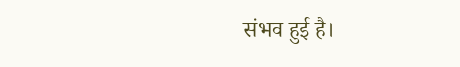संभव हुई है।